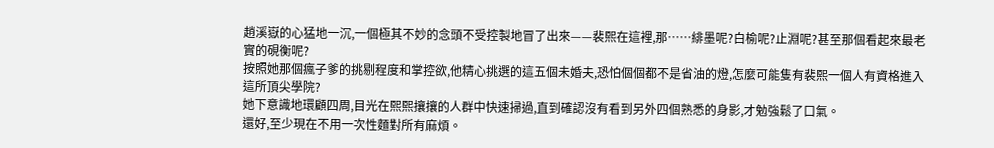趙溪嶽的心猛地一沉,一個極其不妙的念頭不受控製地冒了出來——裴熙在這裡,那……緋墨呢?白榆呢?止淵呢?甚至那個看起來最老實的硯衡呢?
按照她那個瘋子爹的挑剔程度和掌控欲,他精心挑選的這五個未婚夫,恐怕個個都不是省油的燈,怎麼可能隻有裴熙一個人有資格進入這所頂尖學院?
她下意識地環顧四周,目光在熙熙攘攘的人群中快速掃過,直到確認沒有看到另外四個熟悉的身影,才勉強鬆了口氣。
還好,至少現在不用一次性麵對所有麻煩。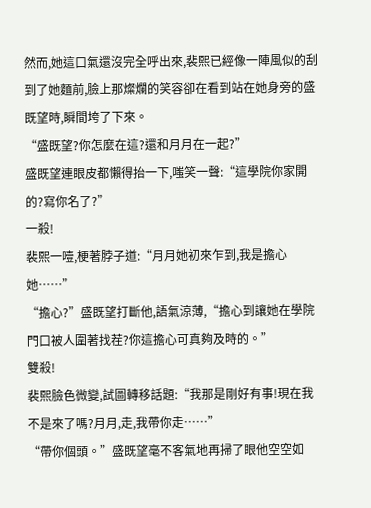然而,她這口氣還沒完全呼出來,裴熙已經像一陣風似的刮到了她麵前,臉上那燦爛的笑容卻在看到站在她身旁的盛既望時,瞬間垮了下來。
“盛既望?你怎麼在這?還和月月在一起?”
盛既望連眼皮都懶得抬一下,嗤笑一聲:“這學院你家開的?寫你名了?”
一殺!
裴熙一噎,梗著脖子道:“月月她初來乍到,我是擔心她……”
“擔心?”盛既望打斷他,語氣涼薄,“擔心到讓她在學院門口被人圍著找茬?你這擔心可真夠及時的。”
雙殺!
裴熙臉色微變,試圖轉移話題:“我那是剛好有事!現在我不是來了嗎?月月,走,我帶你走……”
“帶你個頭。”盛既望毫不客氣地再掃了眼他空空如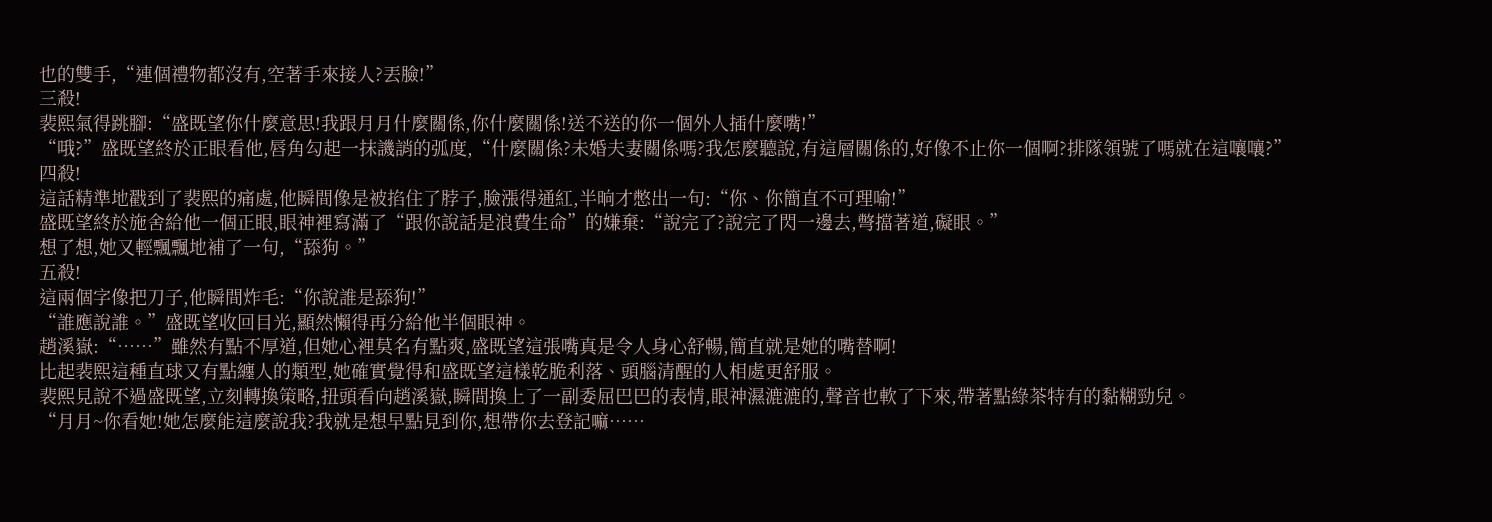也的雙手,“連個禮物都沒有,空著手來接人?丟臉!”
三殺!
裴熙氣得跳腳:“盛既望你什麼意思!我跟月月什麼關係,你什麼關係!送不送的你一個外人插什麼嘴!”
“哦?”盛既望終於正眼看他,唇角勾起一抹譏誚的弧度,“什麼關係?未婚夫妻關係嗎?我怎麼聽說,有這層關係的,好像不止你一個啊?排隊領號了嗎就在這嚷嚷?”
四殺!
這話精準地戳到了裴熙的痛處,他瞬間像是被掐住了脖子,臉漲得通紅,半晌才憋出一句:“你、你簡直不可理喻!”
盛既望終於施舍給他一個正眼,眼神裡寫滿了“跟你說話是浪費生命”的嫌棄:“說完了?說完了閃一邊去,彆擋著道,礙眼。”
想了想,她又輕飄飄地補了一句,“舔狗。”
五殺!
這兩個字像把刀子,他瞬間炸毛:“你說誰是舔狗!”
“誰應說誰。”盛既望收回目光,顯然懶得再分給他半個眼神。
趙溪嶽:“……”雖然有點不厚道,但她心裡莫名有點爽,盛既望這張嘴真是令人身心舒暢,簡直就是她的嘴替啊!
比起裴熙這種直球又有點纏人的類型,她確實覺得和盛既望這樣乾脆利落、頭腦清醒的人相處更舒服。
裴熙見說不過盛既望,立刻轉換策略,扭頭看向趙溪嶽,瞬間換上了一副委屈巴巴的表情,眼神濕漉漉的,聲音也軟了下來,帶著點綠茶特有的黏糊勁兒。
“月月~你看她!她怎麼能這麼說我?我就是想早點見到你,想帶你去登記嘛……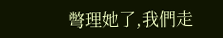彆理她了,我們走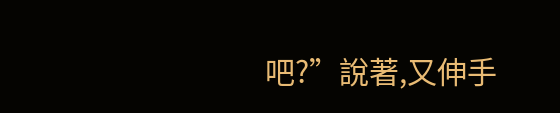吧?”說著,又伸手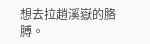想去拉趙溪嶽的胳膊。